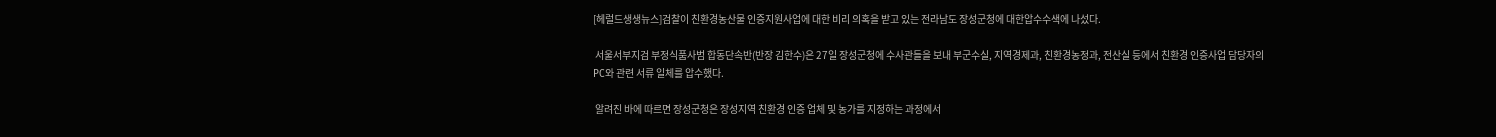[헤럴드생생뉴스]검찰이 친환경농산물 인증지원사업에 대한 비리 의혹을 받고 있는 전라남도 장성군청에 대한압수수색에 나섰다.

 서울서부지검 부정식품사범 합동단속반(반장 김한수)은 27일 장성군청에 수사관들을 보내 부군수실, 지역경제과, 친환경농정과, 전산실 등에서 친환경 인증사업 담당자의 PC와 관련 서류 일체를 압수했다.

 알려진 바에 따르면 장성군청은 장성지역 친환경 인증 업체 및 농가를 지정하는 과정에서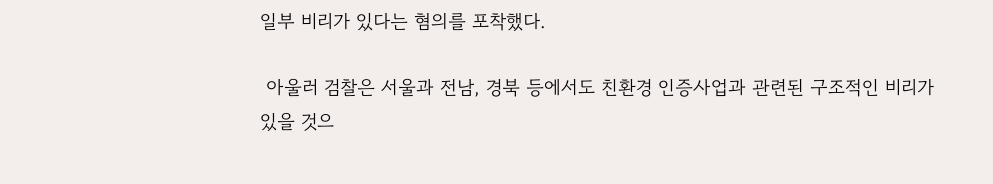일부 비리가 있다는 혐의를 포착했다.

 아울러 검찰은 서울과 전남, 경북 등에서도 친환경 인증사업과 관련된 구조적인 비리가 있을 것으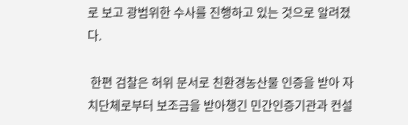로 보고 광범위한 수사를 진행하고 있는 것으로 알려졌다.

 한편 검찰은 허위 문서로 친환경농산물 인증을 받아 자치단체로부터 보조금을 받아챙긴 민간인증기관과 컨설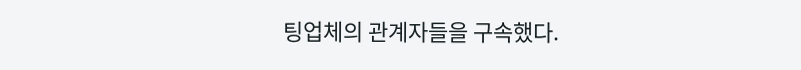팅업체의 관계자들을 구속했다.